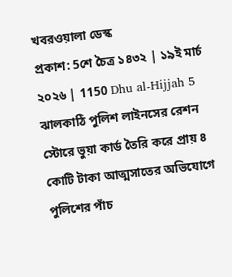খবরওয়ালা ডেস্ক
প্রকাশ: 5শে চৈত্র ১৪৩২ | ১৯ই মার্চ ২০২৬ | 1150 Dhu al-Hijjah 5
ঝালকাঠি পুলিশ লাইনসের রেশন স্টোরে ভুয়া কার্ড তৈরি করে প্রায় ৪ কোটি টাকা আত্মসাতের অভিযোগে পুলিশের পাঁচ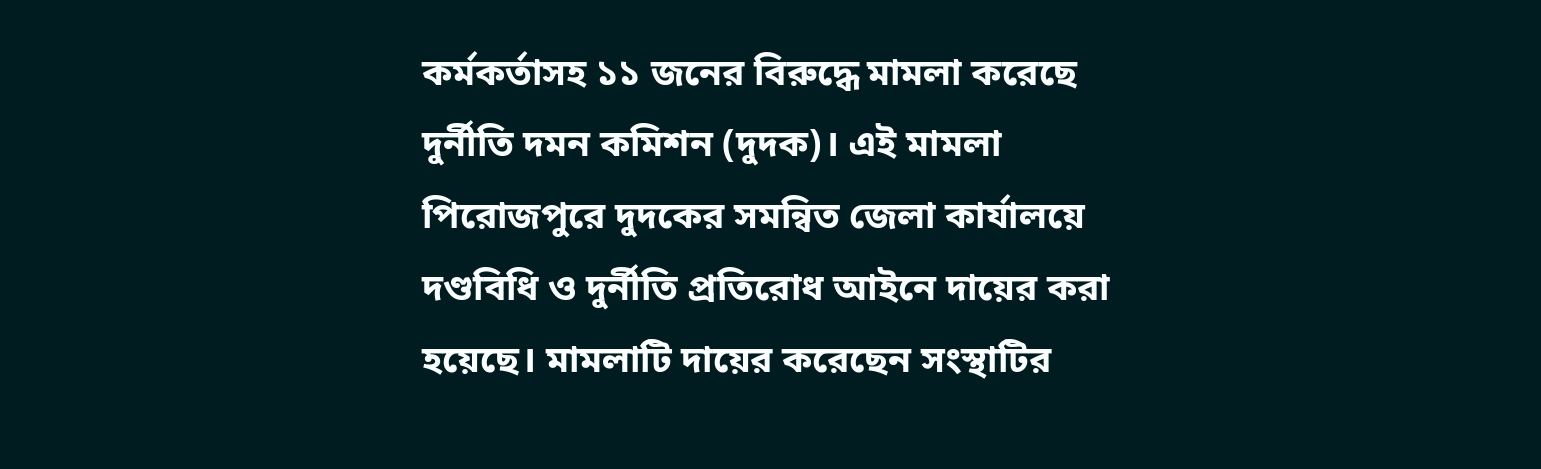কর্মকর্তাসহ ১১ জনের বিরুদ্ধে মামলা করেছে দুর্নীতি দমন কমিশন (দুদক)। এই মামলা পিরোজপুরে দুদকের সমন্বিত জেলা কার্যালয়ে দণ্ডবিধি ও দুর্নীতি প্রতিরোধ আইনে দায়ের করা হয়েছে। মামলাটি দায়ের করেছেন সংস্থাটির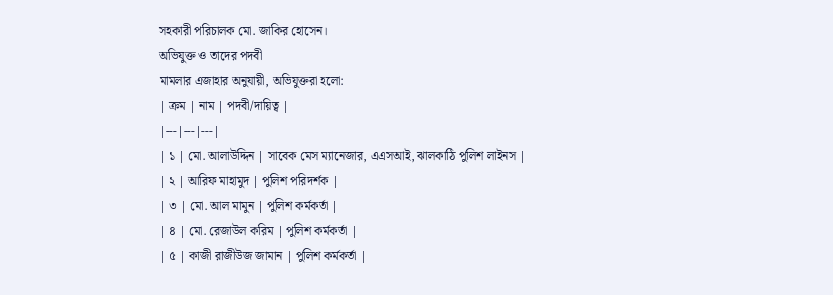সহকারী পরিচালক মো. জাকির হোসেন।
অভিযুক্ত ও তাদের পদবী
মামলার এজাহার অনুযায়ী, অভিযুক্তরা হলো:
| ক্রম | নাম | পদবী/দায়িত্ব |
|---|---|---|
| ১ | মো. আলাউদ্দিন | সাবেক মেস ম্যানেজার, এএসআই, ঝালকাঠি পুলিশ লাইনস |
| ২ | আরিফ মাহামুদ | পুলিশ পরিদর্শক |
| ৩ | মো. আল মামুন | পুলিশ কর্মকর্তা |
| ৪ | মো. রেজাউল করিম | পুলিশ কর্মকর্তা |
| ৫ | কাজী রাজীউজ জামান | পুলিশ কর্মকর্তা |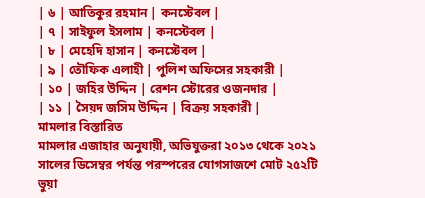| ৬ | আতিকুর রহমান | কনস্টেবল |
| ৭ | সাইফুল ইসলাম | কনস্টেবল |
| ৮ | মেহেদি হাসান | কনস্টেবল |
| ৯ | তৌফিক এলাহী | পুলিশ অফিসের সহকারী |
| ১০ | জহির উদ্দিন | রেশন স্টোরের ওজনদার |
| ১১ | সৈয়দ জসিম উদ্দিন | বিক্রয় সহকারী |
মামলার বিস্তারিত
মামলার এজাহার অনুযায়ী, অভিযুক্তরা ২০১৩ থেকে ২০২১ সালের ডিসেম্বর পর্যন্ত পরস্পরের যোগসাজশে মোট ২৫২টি ভুয়া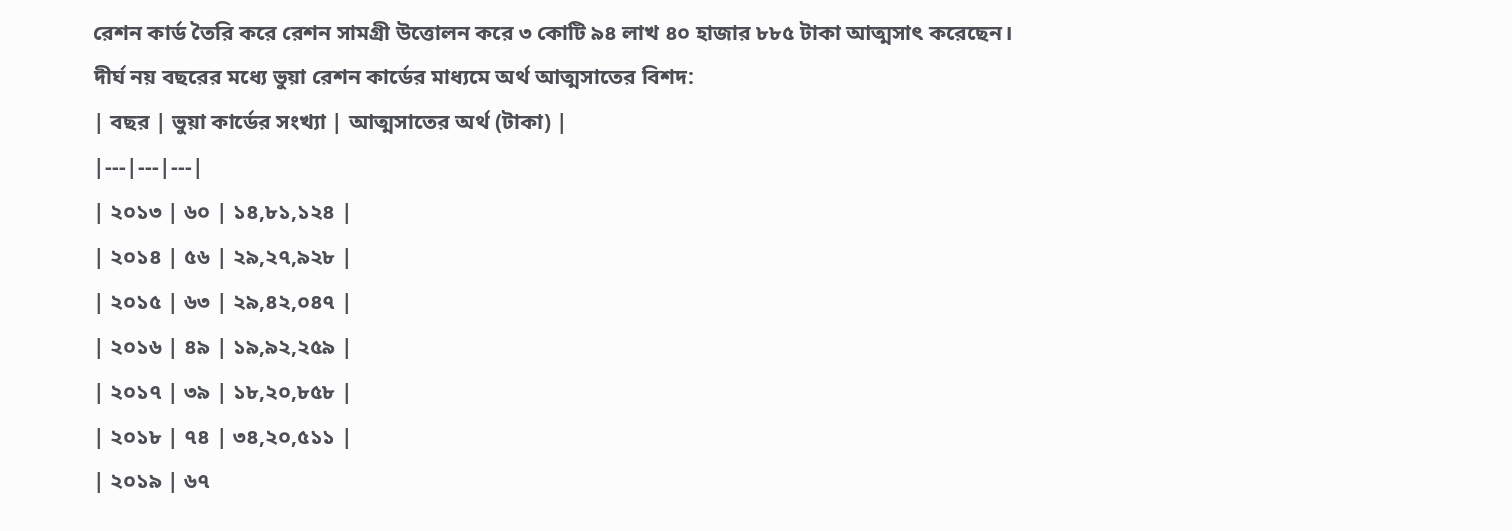রেশন কার্ড তৈরি করে রেশন সামগ্রী উত্তোলন করে ৩ কোটি ৯৪ লাখ ৪০ হাজার ৮৮৫ টাকা আত্মসাৎ করেছেন।
দীর্ঘ নয় বছরের মধ্যে ভুয়া রেশন কার্ডের মাধ্যমে অর্থ আত্মসাতের বিশদ:
| বছর | ভুয়া কার্ডের সংখ্যা | আত্মসাতের অর্থ (টাকা) |
|---|---|---|
| ২০১৩ | ৬০ | ১৪,৮১,১২৪ |
| ২০১৪ | ৫৬ | ২৯,২৭,৯২৮ |
| ২০১৫ | ৬৩ | ২৯,৪২,০৪৭ |
| ২০১৬ | ৪৯ | ১৯,৯২,২৫৯ |
| ২০১৭ | ৩৯ | ১৮,২০,৮৫৮ |
| ২০১৮ | ৭৪ | ৩৪,২০,৫১১ |
| ২০১৯ | ৬৭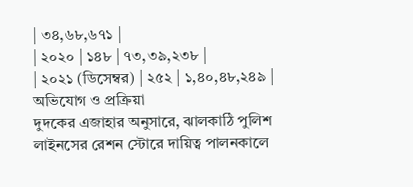| ৩৪,৬৮,৬৭১ |
| ২০২০ | ১৪৮ | ৭৩,৩৯,২৩৮ |
| ২০২১ (ডিসেম্বর) | ২৫২ | ১,৪০,৪৮,২৪৯ |
অভিযোগ ও প্রক্রিয়া
দুদকের এজাহার অনুসারে, ঝালকাঠি পুলিশ লাইনসের রেশন স্টোরে দায়িত্ব পালনকালে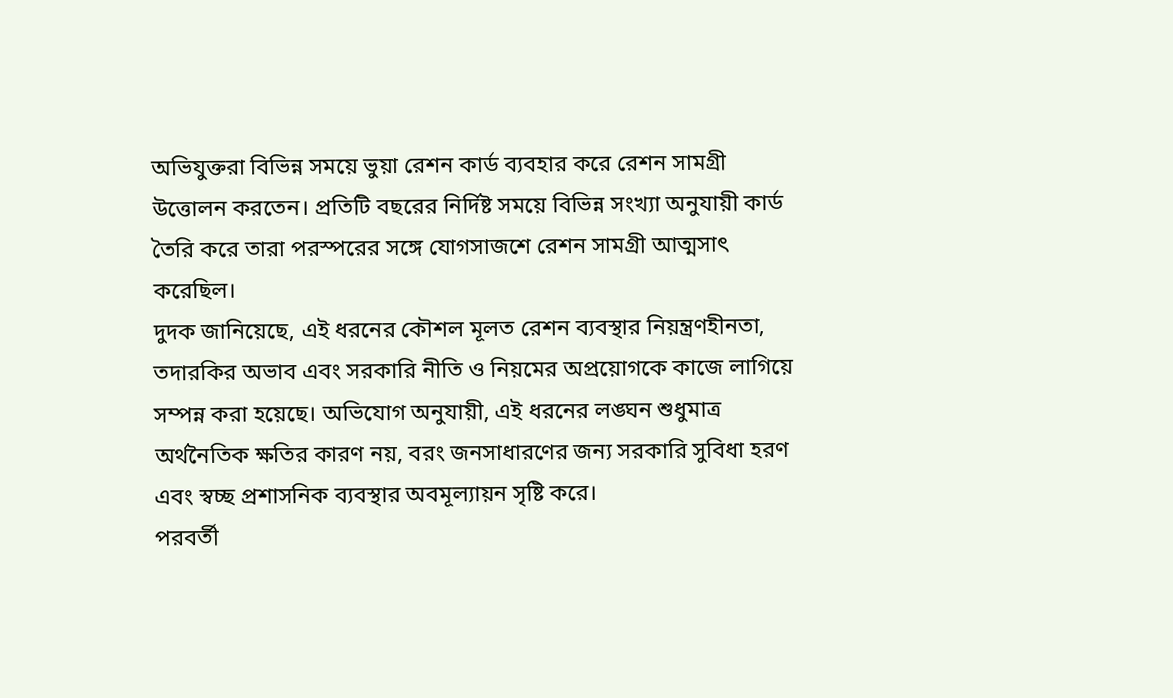অভিযুক্তরা বিভিন্ন সময়ে ভুয়া রেশন কার্ড ব্যবহার করে রেশন সামগ্রী উত্তোলন করতেন। প্রতিটি বছরের নির্দিষ্ট সময়ে বিভিন্ন সংখ্যা অনুযায়ী কার্ড তৈরি করে তারা পরস্পরের সঙ্গে যোগসাজশে রেশন সামগ্রী আত্মসাৎ করেছিল।
দুদক জানিয়েছে, এই ধরনের কৌশল মূলত রেশন ব্যবস্থার নিয়ন্ত্রণহীনতা, তদারকির অভাব এবং সরকারি নীতি ও নিয়মের অপ্রয়োগকে কাজে লাগিয়ে সম্পন্ন করা হয়েছে। অভিযোগ অনুযায়ী, এই ধরনের লঙ্ঘন শুধুমাত্র অর্থনৈতিক ক্ষতির কারণ নয়, বরং জনসাধারণের জন্য সরকারি সুবিধা হরণ এবং স্বচ্ছ প্রশাসনিক ব্যবস্থার অবমূল্যায়ন সৃষ্টি করে।
পরবর্তী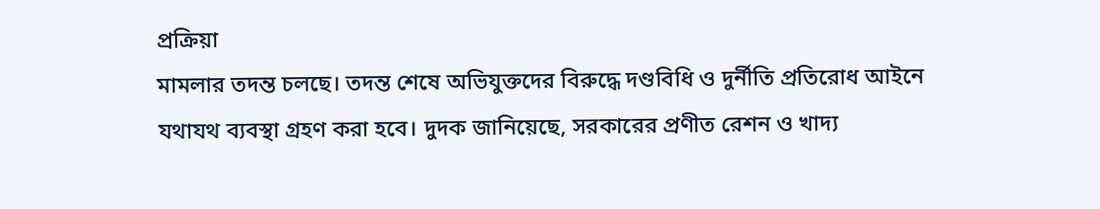প্রক্রিয়া
মামলার তদন্ত চলছে। তদন্ত শেষে অভিযুক্তদের বিরুদ্ধে দণ্ডবিধি ও দুর্নীতি প্রতিরোধ আইনে যথাযথ ব্যবস্থা গ্রহণ করা হবে। দুদক জানিয়েছে, সরকারের প্রণীত রেশন ও খাদ্য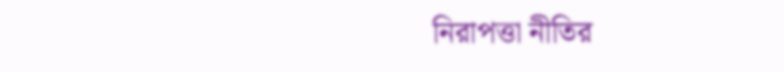নিরাপত্তা নীতির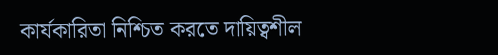কার্যকারিতা নিশ্চিত করতে দায়িত্বশীল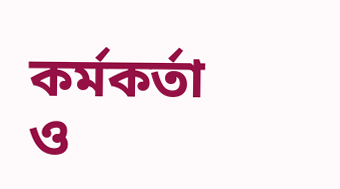কর্মকর্তা ও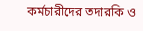কর্মচারীদের তদারকি ও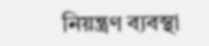নিয়ন্ত্রণ ব্যবস্থা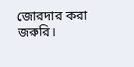জোরদার করা জরুরি।